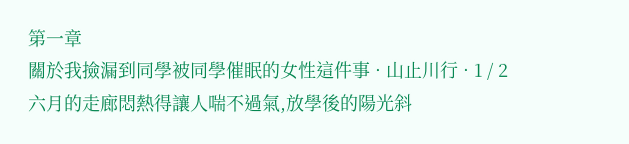第一章
關於我撿漏到同學被同學催眠的女性這件事 · 山止川行 · 1 / 2
六月的走廊悶熱得讓人喘不過氣,放學後的陽光斜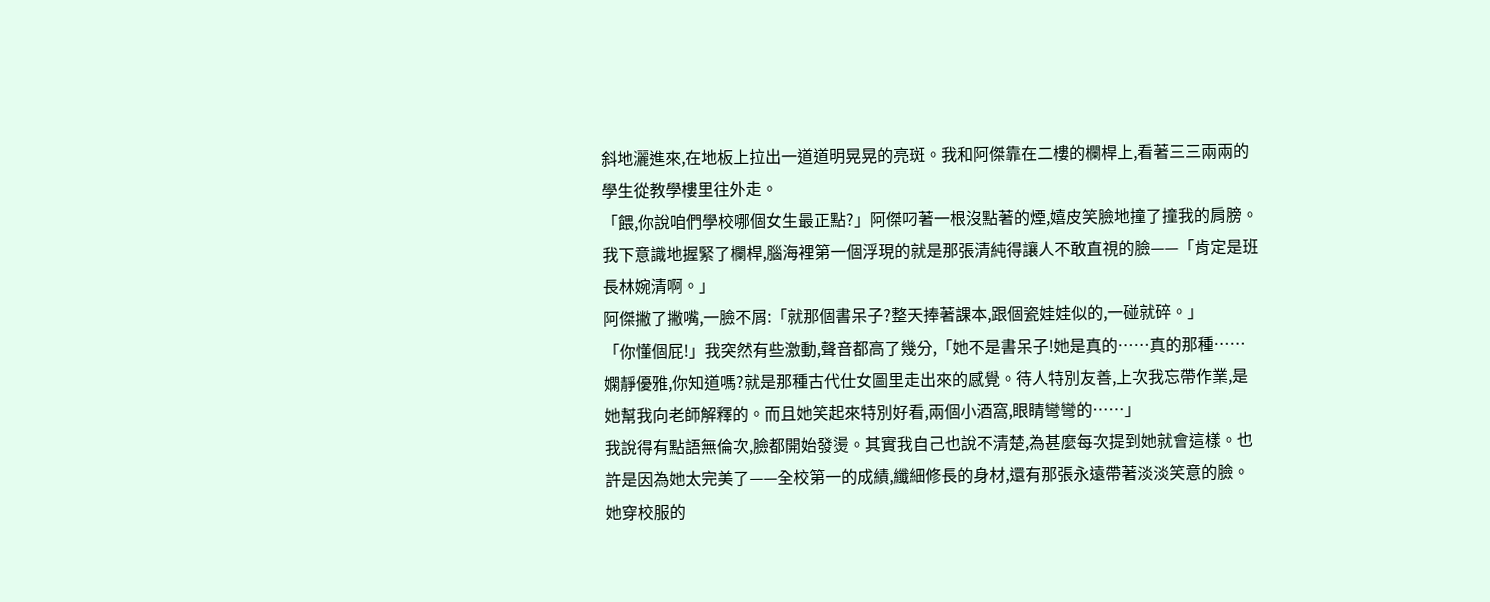斜地灑進來,在地板上拉出一道道明晃晃的亮斑。我和阿傑靠在二樓的欄桿上,看著三三兩兩的學生從教學樓里往外走。
「餵,你說咱們學校哪個女生最正點?」阿傑叼著一根沒點著的煙,嬉皮笑臉地撞了撞我的肩膀。
我下意識地握緊了欄桿,腦海裡第一個浮現的就是那張清純得讓人不敢直視的臉——「肯定是班長林婉清啊。」
阿傑撇了撇嘴,一臉不屑:「就那個書呆子?整天捧著課本,跟個瓷娃娃似的,一碰就碎。」
「你懂個屁!」我突然有些激動,聲音都高了幾分,「她不是書呆子!她是真的……真的那種……嫻靜優雅,你知道嗎?就是那種古代仕女圖里走出來的感覺。待人特別友善,上次我忘帶作業,是她幫我向老師解釋的。而且她笑起來特別好看,兩個小酒窩,眼睛彎彎的……」
我說得有點語無倫次,臉都開始發燙。其實我自己也說不清楚,為甚麼每次提到她就會這樣。也許是因為她太完美了——全校第一的成績,纖細修長的身材,還有那張永遠帶著淡淡笑意的臉。她穿校服的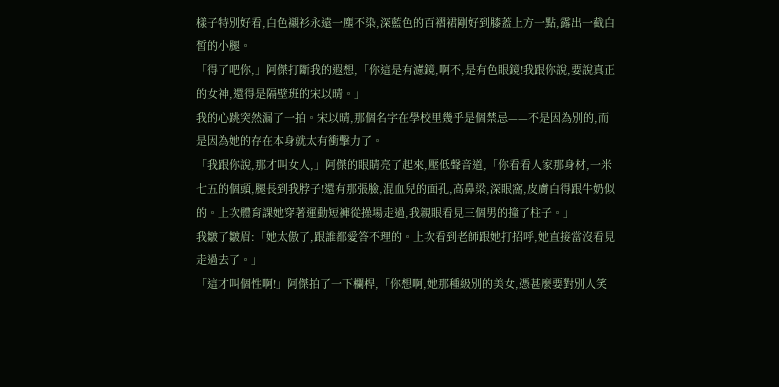樣子特別好看,白色襯衫永遠一塵不染,深藍色的百褶裙剛好到膝蓋上方一點,露出一截白皙的小腿。
「得了吧你,」阿傑打斷我的遐想,「你這是有濾鏡,啊不,是有色眼鏡!我跟你說,要說真正的女神,還得是隔壁班的宋以晴。」
我的心跳突然漏了一拍。宋以晴,那個名字在學校里幾乎是個禁忌——不是因為別的,而是因為她的存在本身就太有衝擊力了。
「我跟你說,那才叫女人,」阿傑的眼睛亮了起來,壓低聲音道,「你看看人家那身材,一米七五的個頭,腿長到我脖子!還有那張臉,混血兒的面孔,高鼻梁,深眼窩,皮膚白得跟牛奶似的。上次體育課她穿著運動短褲從操場走過,我親眼看見三個男的撞了柱子。」
我皺了皺眉:「她太傲了,跟誰都愛答不理的。上次看到老師跟她打招呼,她直接當沒看見走過去了。」
「這才叫個性啊!」阿傑拍了一下欄桿,「你想啊,她那種級別的美女,憑甚麼要對別人笑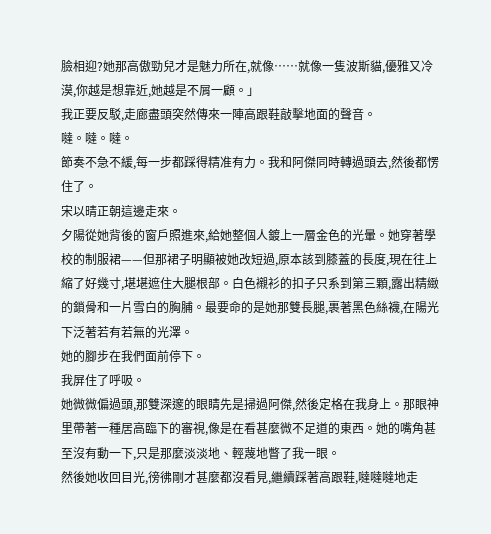臉相迎?她那高傲勁兒才是魅力所在,就像……就像一隻波斯貓,優雅又冷漠,你越是想靠近,她越是不屑一顧。」
我正要反駁,走廊盡頭突然傳來一陣高跟鞋敲擊地面的聲音。
噠。噠。噠。
節奏不急不緩,每一步都踩得精准有力。我和阿傑同時轉過頭去,然後都愣住了。
宋以晴正朝這邊走來。
夕陽從她背後的窗戶照進來,給她整個人鍍上一層金色的光暈。她穿著學校的制服裙——但那裙子明顯被她改短過,原本該到膝蓋的長度,現在往上縮了好幾寸,堪堪遮住大腿根部。白色襯衫的扣子只系到第三顆,露出精緻的鎖骨和一片雪白的胸脯。最要命的是她那雙長腿,裹著黑色絲襪,在陽光下泛著若有若無的光澤。
她的腳步在我們面前停下。
我屏住了呼吸。
她微微偏過頭,那雙深邃的眼睛先是掃過阿傑,然後定格在我身上。那眼神里帶著一種居高臨下的審視,像是在看甚麼微不足道的東西。她的嘴角甚至沒有動一下,只是那麼淡淡地、輕蔑地瞥了我一眼。
然後她收回目光,徬彿剛才甚麼都沒看見,繼續踩著高跟鞋,噠噠噠地走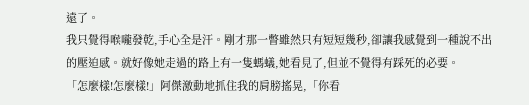遠了。
我只覺得喉嚨發乾,手心全是汗。剛才那一瞥雖然只有短短幾秒,卻讓我感覺到一種說不出的壓迫感。就好像她走過的路上有一隻螞蟻,她看見了,但並不覺得有踩死的必要。
「怎麼樣!怎麼樣!」阿傑激動地抓住我的肩膀搖晃,「你看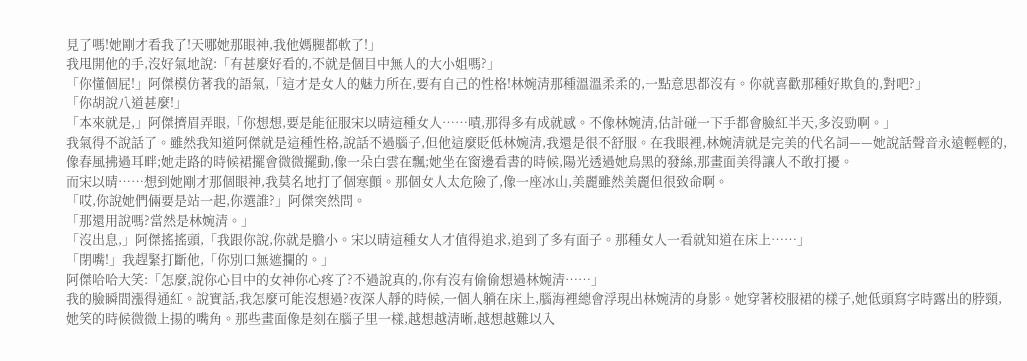見了嗎!她剛才看我了!天哪她那眼神,我他媽腿都軟了!」
我甩開他的手,沒好氣地說:「有甚麼好看的,不就是個目中無人的大小姐嗎?」
「你懂個屁!」阿傑模仿著我的語氣,「這才是女人的魅力所在,要有自己的性格!林婉清那種溫溫柔柔的,一點意思都沒有。你就喜歡那種好欺負的,對吧?」
「你胡說八道甚麼!」
「本來就是,」阿傑擠眉弄眼,「你想想,要是能征服宋以晴這種女人……嘖,那得多有成就感。不像林婉清,估計碰一下手都會臉紅半天,多沒勁啊。」
我氣得不說話了。雖然我知道阿傑就是這種性格,說話不過腦子,但他這麼貶低林婉清,我還是很不舒服。在我眼裡,林婉清就是完美的代名詞——她說話聲音永遠輕輕的,像春風拂過耳畔;她走路的時候裙擺會微微擺動,像一朵白雲在飄;她坐在窗邊看書的時候,陽光透過她烏黑的發絲,那畫面美得讓人不敢打擾。
而宋以晴……想到她剛才那個眼神,我莫名地打了個寒顫。那個女人太危險了,像一座冰山,美麗雖然美麗但很致命啊。
「哎,你說她們倆要是站一起,你選誰?」阿傑突然問。
「那還用說嗎?當然是林婉清。」
「沒出息,」阿傑搖搖頭,「我跟你說,你就是膽小。宋以晴這種女人才值得追求,追到了多有面子。那種女人一看就知道在床上……」
「閉嘴!」我趕緊打斷他,「你別口無遮攔的。」
阿傑哈哈大笑:「怎麼,說你心目中的女神你心疼了?不過說真的,你有沒有偷偷想過林婉清……」
我的臉瞬間漲得通紅。說實話,我怎麼可能沒想過?夜深人靜的時候,一個人躺在床上,腦海裡總會浮現出林婉清的身影。她穿著校服裙的樣子,她低頭寫字時露出的脖頸,她笑的時候微微上揚的嘴角。那些畫面像是刻在腦子里一樣,越想越清晰,越想越難以入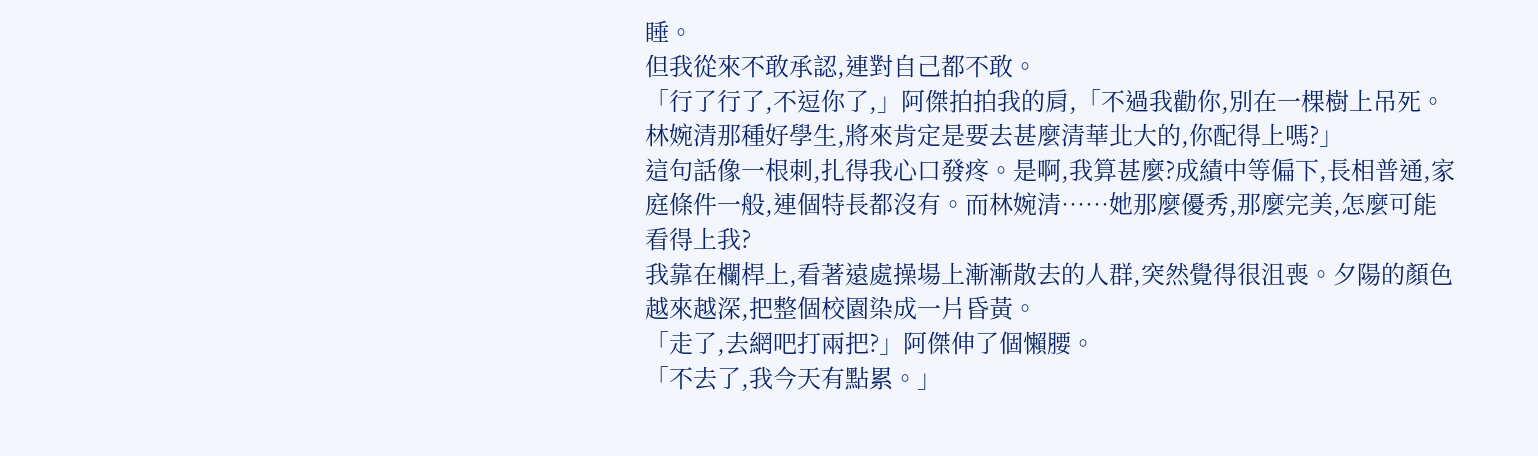睡。
但我從來不敢承認,連對自己都不敢。
「行了行了,不逗你了,」阿傑拍拍我的肩,「不過我勸你,別在一棵樹上吊死。林婉清那種好學生,將來肯定是要去甚麼清華北大的,你配得上嗎?」
這句話像一根刺,扎得我心口發疼。是啊,我算甚麼?成績中等偏下,長相普通,家庭條件一般,連個特長都沒有。而林婉清……她那麼優秀,那麼完美,怎麼可能看得上我?
我靠在欄桿上,看著遠處操場上漸漸散去的人群,突然覺得很沮喪。夕陽的顏色越來越深,把整個校園染成一片昏黃。
「走了,去網吧打兩把?」阿傑伸了個懶腰。
「不去了,我今天有點累。」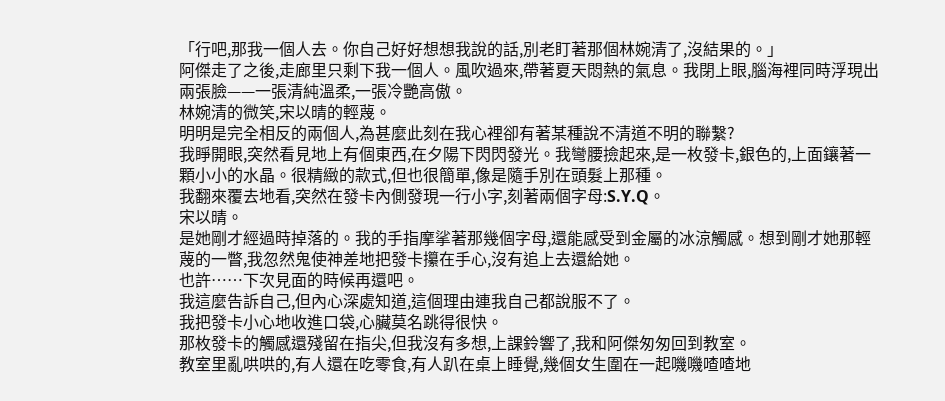「行吧,那我一個人去。你自己好好想想我說的話,別老盯著那個林婉清了,沒結果的。」
阿傑走了之後,走廊里只剩下我一個人。風吹過來,帶著夏天悶熱的氣息。我閉上眼,腦海裡同時浮現出兩張臉——一張清純溫柔,一張冷艷高傲。
林婉清的微笑,宋以晴的輕蔑。
明明是完全相反的兩個人,為甚麼此刻在我心裡卻有著某種說不清道不明的聯繫?
我睜開眼,突然看見地上有個東西,在夕陽下閃閃發光。我彎腰撿起來,是一枚發卡,銀色的,上面鑲著一顆小小的水晶。很精緻的款式,但也很簡單,像是隨手別在頭髮上那種。
我翻來覆去地看,突然在發卡內側發現一行小字,刻著兩個字母:S.Y.Q。
宋以晴。
是她剛才經過時掉落的。我的手指摩挲著那幾個字母,還能感受到金屬的冰涼觸感。想到剛才她那輕蔑的一瞥,我忽然鬼使神差地把發卡攥在手心,沒有追上去還給她。
也許……下次見面的時候再還吧。
我這麼告訴自己,但內心深處知道,這個理由連我自己都說服不了。
我把發卡小心地收進口袋,心臟莫名跳得很快。
那枚發卡的觸感還殘留在指尖,但我沒有多想,上課鈴響了,我和阿傑匆匆回到教室。
教室里亂哄哄的,有人還在吃零食,有人趴在桌上睡覺,幾個女生圍在一起嘰嘰喳喳地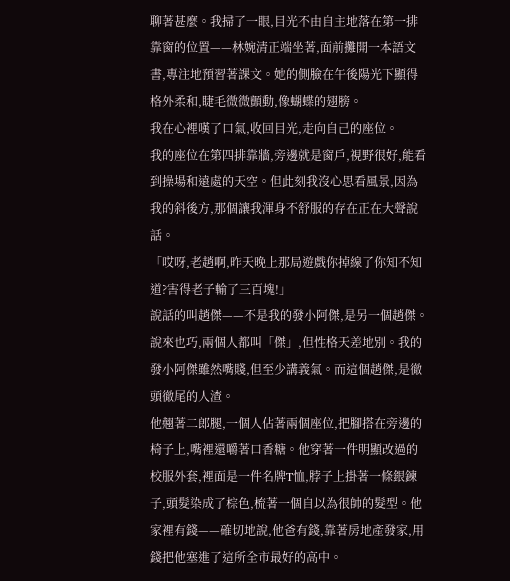聊著甚麼。我掃了一眼,目光不由自主地落在第一排靠窗的位置——林婉清正端坐著,面前攤開一本語文書,專注地預習著課文。她的側臉在午後陽光下顯得格外柔和,睫毛微微顫動,像蝴蝶的翅膀。
我在心裡嘆了口氣,收回目光,走向自己的座位。
我的座位在第四排靠牆,旁邊就是窗戶,視野很好,能看到操場和遠處的天空。但此刻我沒心思看風景,因為我的斜後方,那個讓我渾身不舒服的存在正在大聲說話。
「哎呀,老趙啊,昨天晚上那局遊戲你掉線了你知不知道?害得老子輸了三百塊!」
說話的叫趙傑——不是我的發小阿傑,是另一個趙傑。說來也巧,兩個人都叫「傑」,但性格天差地別。我的發小阿傑雖然嘴賤,但至少講義氣。而這個趙傑,是徹頭徹尾的人渣。
他翹著二郎腿,一個人佔著兩個座位,把腳搭在旁邊的椅子上,嘴裡還嚼著口香糖。他穿著一件明顯改過的校服外套,裡面是一件名牌T恤,脖子上掛著一條銀鍊子,頭髮染成了棕色,梳著一個自以為很帥的髮型。他家裡有錢——確切地說,他爸有錢,靠著房地產發家,用錢把他塞進了這所全市最好的高中。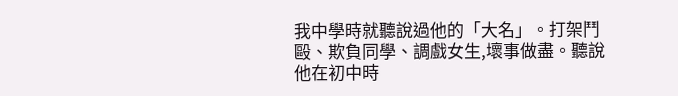我中學時就聽說過他的「大名」。打架鬥毆、欺負同學、調戲女生,壞事做盡。聽說他在初中時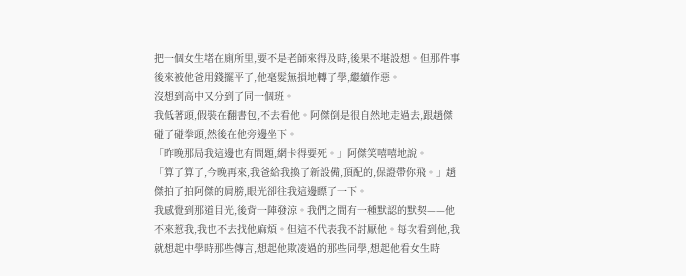把一個女生堵在廁所里,要不是老師來得及時,後果不堪設想。但那件事後來被他爸用錢擺平了,他毫髮無損地轉了學,繼續作惡。
沒想到高中又分到了同一個班。
我低著頭,假裝在翻書包,不去看他。阿傑倒是很自然地走過去,跟趙傑碰了碰拳頭,然後在他旁邊坐下。
「昨晚那局我這邊也有問題,網卡得要死。」阿傑笑嘻嘻地說。
「算了算了,今晚再來,我爸給我換了新設備,頂配的,保證帶你飛。」趙傑拍了拍阿傑的肩膀,眼光卻往我這邊瞟了一下。
我感覺到那道目光,後背一陣發涼。我們之間有一種默認的默契——他不來惹我,我也不去找他麻煩。但這不代表我不討厭他。每次看到他,我就想起中學時那些傳言,想起他欺凌過的那些同學,想起他看女生時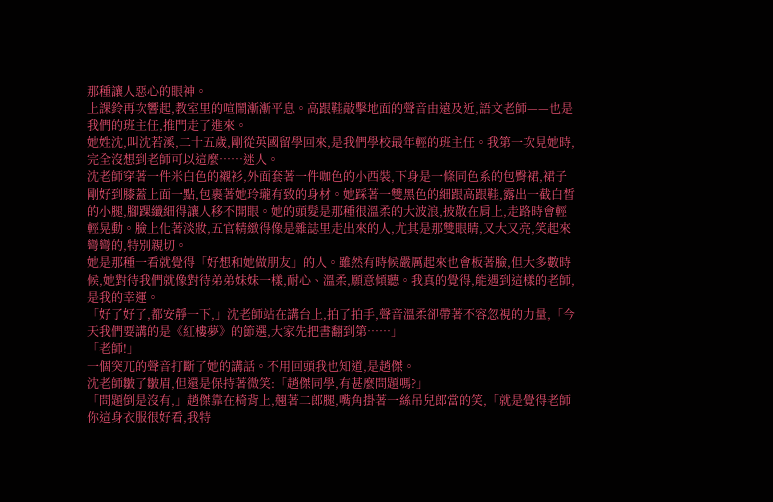那種讓人惡心的眼神。
上課鈴再次響起,教室里的喧鬧漸漸平息。高跟鞋敲擊地面的聲音由遠及近,語文老師——也是我們的班主任,推門走了進來。
她姓沈,叫沈若溪,二十五歲,剛從英國留學回來,是我們學校最年輕的班主任。我第一次見她時,完全沒想到老師可以這麼……迷人。
沈老師穿著一件米白色的襯衫,外面套著一件咖色的小西裝,下身是一條同色系的包臀裙,裙子剛好到膝蓋上面一點,包裹著她玲瓏有致的身材。她踩著一雙黑色的細跟高跟鞋,露出一截白皙的小腿,腳踝纖細得讓人移不開眼。她的頭髮是那種很溫柔的大波浪,披散在肩上,走路時會輕輕晃動。臉上化著淡妝,五官精緻得像是雜誌里走出來的人,尤其是那雙眼睛,又大又亮,笑起來彎彎的,特別親切。
她是那種一看就覺得「好想和她做朋友」的人。雖然有時候嚴厲起來也會板著臉,但大多數時候,她對待我們就像對待弟弟妹妹一樣,耐心、溫柔,願意傾聽。我真的覺得,能遇到這樣的老師,是我的幸運。
「好了好了,都安靜一下,」沈老師站在講台上,拍了拍手,聲音溫柔卻帶著不容忽視的力量,「今天我們要講的是《紅樓夢》的節選,大家先把書翻到第……」
「老師!」
一個突兀的聲音打斷了她的講話。不用回頭我也知道,是趙傑。
沈老師皺了皺眉,但還是保持著微笑:「趙傑同學,有甚麼問題嗎?」
「問題倒是沒有,」趙傑靠在椅背上,翹著二郎腿,嘴角掛著一絲吊兒郎當的笑,「就是覺得老師你這身衣服很好看,我特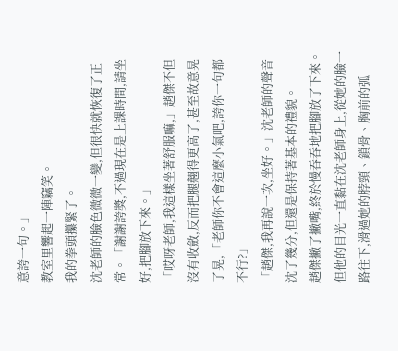意誇一句。」
教室里響起一陣竊笑。
我的拳頭攥緊了。
沈老師的臉色微微一變,但很快就恢復了正常。「謝謝誇獎,不過現在是上課時間,請坐好,把腳放下來。」
「哎呀老師,我這樣坐著舒服嘛,」趙傑不但沒有收斂,反而把腿翹得更高了,甚至故意晃了晃,「老師你不會這麼小氣吧,誇你一句都不行?」
「趙傑,我再說一次,坐好。」沈老師的聲音沈了幾分,但還是保持著基本的禮貌。
趙傑撇了撇嘴,終於慢吞吞地把腳放了下來。但他的目光一直黏在沈老師身上,從她的臉一路往下,滑過她的脖頸、鎖骨、胸前的弧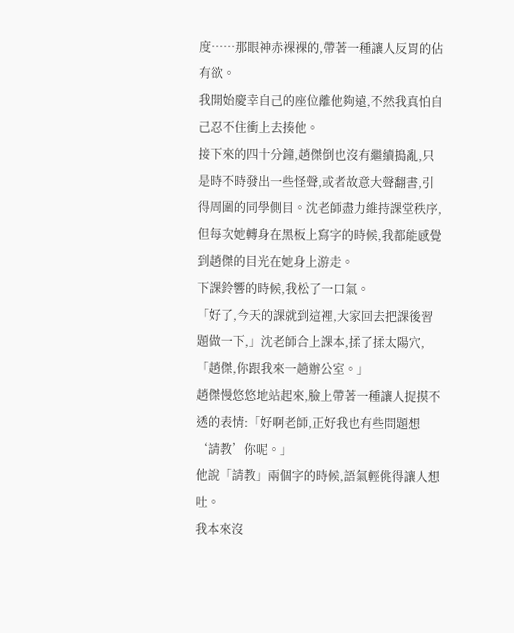度……那眼神赤裸裸的,帶著一種讓人反胃的佔有欲。
我開始慶幸自己的座位離他夠遠,不然我真怕自己忍不住衝上去揍他。
接下來的四十分鐘,趙傑倒也沒有繼續搗亂,只是時不時發出一些怪聲,或者故意大聲翻書,引得周圍的同學側目。沈老師盡力維持課堂秩序,但每次她轉身在黑板上寫字的時候,我都能感覺到趙傑的目光在她身上游走。
下課鈴響的時候,我松了一口氣。
「好了,今天的課就到這裡,大家回去把課後習題做一下,」沈老師合上課本,揉了揉太陽穴,「趙傑,你跟我來一趟辦公室。」
趙傑慢悠悠地站起來,臉上帶著一種讓人捉摸不透的表情:「好啊老師,正好我也有些問題想‘請教’你呢。」
他說「請教」兩個字的時候,語氣輕佻得讓人想吐。
我本來沒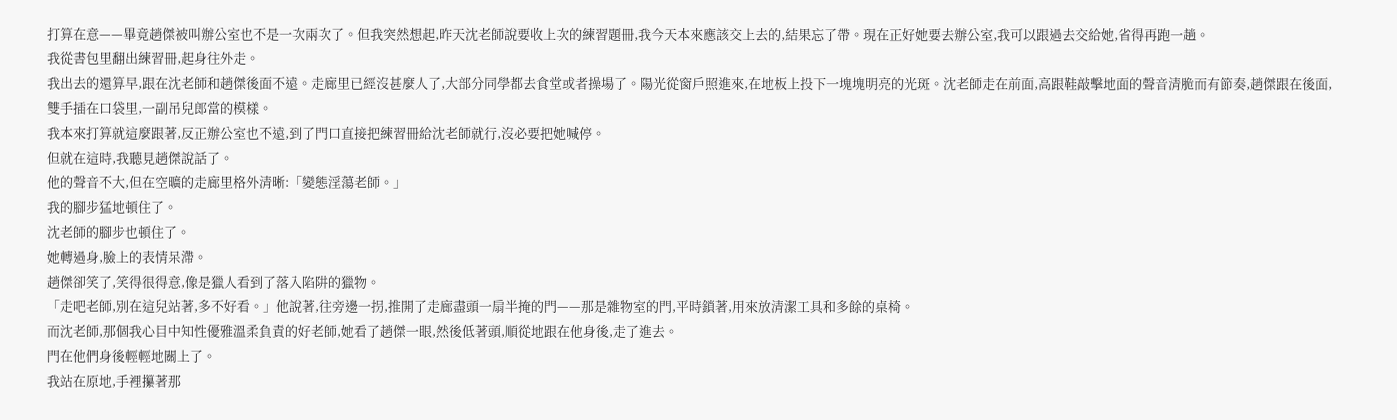打算在意——畢竟趙傑被叫辦公室也不是一次兩次了。但我突然想起,昨天沈老師說要收上次的練習題冊,我今天本來應該交上去的,結果忘了帶。現在正好她要去辦公室,我可以跟過去交給她,省得再跑一趟。
我從書包里翻出練習冊,起身往外走。
我出去的還算早,跟在沈老師和趙傑後面不遠。走廊里已經沒甚麼人了,大部分同學都去食堂或者操場了。陽光從窗戶照進來,在地板上投下一塊塊明亮的光斑。沈老師走在前面,高跟鞋敲擊地面的聲音清脆而有節奏,趙傑跟在後面,雙手插在口袋里,一副吊兒郎當的模樣。
我本來打算就這麼跟著,反正辦公室也不遠,到了門口直接把練習冊給沈老師就行,沒必要把她喊停。
但就在這時,我聽見趙傑說話了。
他的聲音不大,但在空曠的走廊里格外清晰:「變態淫蕩老師。」
我的腳步猛地頓住了。
沈老師的腳步也頓住了。
她轉過身,臉上的表情呆滯。
趙傑卻笑了,笑得很得意,像是獵人看到了落入陷阱的獵物。
「走吧老師,別在這兒站著,多不好看。」他說著,往旁邊一拐,推開了走廊盡頭一扇半掩的門——那是雜物室的門,平時鎖著,用來放清潔工具和多餘的桌椅。
而沈老師,那個我心目中知性優雅溫柔負責的好老師,她看了趙傑一眼,然後低著頭,順從地跟在他身後,走了進去。
門在他們身後輕輕地關上了。
我站在原地,手裡攥著那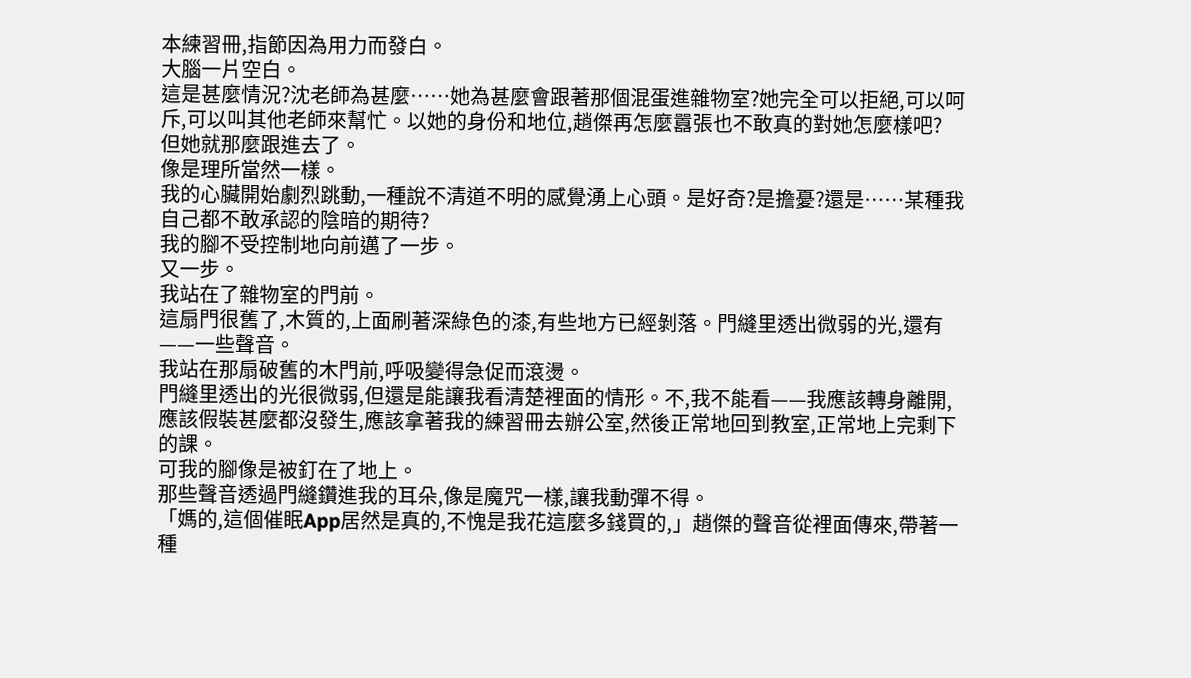本練習冊,指節因為用力而發白。
大腦一片空白。
這是甚麼情況?沈老師為甚麼……她為甚麼會跟著那個混蛋進雜物室?她完全可以拒絕,可以呵斥,可以叫其他老師來幫忙。以她的身份和地位,趙傑再怎麼囂張也不敢真的對她怎麼樣吧?
但她就那麼跟進去了。
像是理所當然一樣。
我的心臟開始劇烈跳動,一種說不清道不明的感覺湧上心頭。是好奇?是擔憂?還是……某種我自己都不敢承認的陰暗的期待?
我的腳不受控制地向前邁了一步。
又一步。
我站在了雜物室的門前。
這扇門很舊了,木質的,上面刷著深綠色的漆,有些地方已經剝落。門縫里透出微弱的光,還有——一些聲音。
我站在那扇破舊的木門前,呼吸變得急促而滾燙。
門縫里透出的光很微弱,但還是能讓我看清楚裡面的情形。不,我不能看——我應該轉身離開,應該假裝甚麼都沒發生,應該拿著我的練習冊去辦公室,然後正常地回到教室,正常地上完剩下的課。
可我的腳像是被釘在了地上。
那些聲音透過門縫鑽進我的耳朵,像是魔咒一樣,讓我動彈不得。
「媽的,這個催眠App居然是真的,不愧是我花這麼多錢買的,」趙傑的聲音從裡面傳來,帶著一種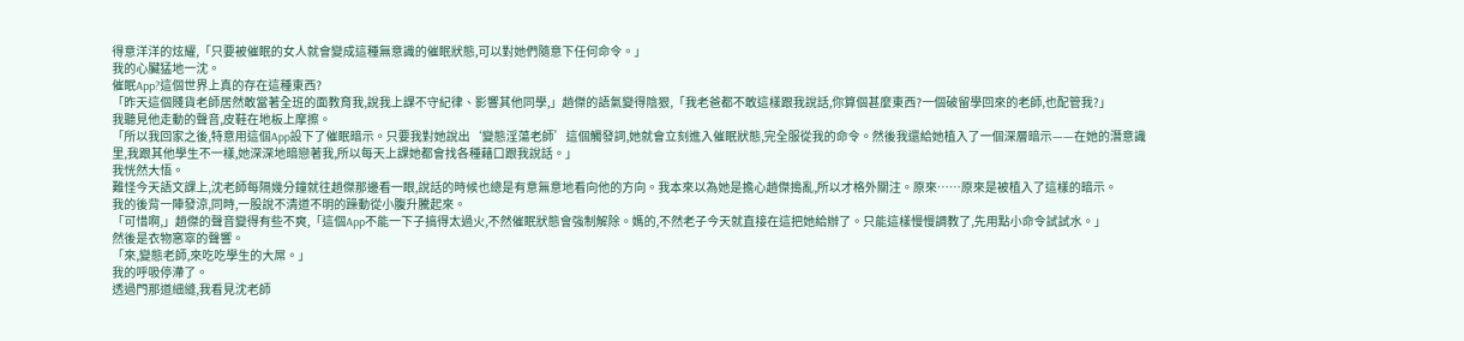得意洋洋的炫耀,「只要被催眠的女人就會變成這種無意識的催眠狀態,可以對她們隨意下任何命令。」
我的心臟猛地一沈。
催眠App?這個世界上真的存在這種東西?
「昨天這個賤貨老師居然敢當著全班的面教育我,說我上課不守紀律、影響其他同學,」趙傑的語氣變得陰狠,「我老爸都不敢這樣跟我說話,你算個甚麼東西?一個破留學回來的老師,也配管我?」
我聽見他走動的聲音,皮鞋在地板上摩擦。
「所以我回家之後,特意用這個App設下了催眠暗示。只要我對她說出‘變態淫蕩老師’這個觸發詞,她就會立刻進入催眠狀態,完全服從我的命令。然後我還給她植入了一個深層暗示——在她的潛意識里,我跟其他學生不一樣,她深深地暗戀著我,所以每天上課她都會找各種藉口跟我說話。」
我恍然大悟。
難怪今天語文課上,沈老師每隔幾分鐘就往趙傑那邊看一眼,說話的時候也總是有意無意地看向他的方向。我本來以為她是擔心趙傑搗亂,所以才格外關注。原來……原來是被植入了這樣的暗示。
我的後背一陣發涼,同時,一股說不清道不明的躁動從小腹升騰起來。
「可惜啊,」趙傑的聲音變得有些不爽,「這個App不能一下子搞得太過火,不然催眠狀態會強制解除。媽的,不然老子今天就直接在這把她給辦了。只能這樣慢慢調教了,先用點小命令試試水。」
然後是衣物窸窣的聲響。
「來,變態老師,來吃吃學生的大屌。」
我的呼吸停滯了。
透過門那道細縫,我看見沈老師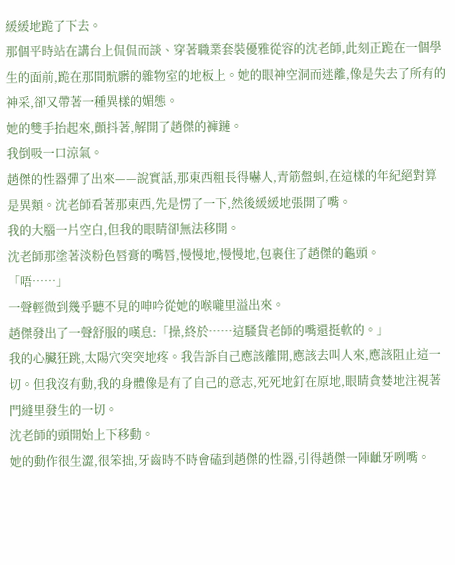緩緩地跪了下去。
那個平時站在講台上侃侃而談、穿著職業套裝優雅從容的沈老師,此刻正跪在一個學生的面前,跪在那間骯髒的雜物室的地板上。她的眼神空洞而迷離,像是失去了所有的神采,卻又帶著一種異樣的媚態。
她的雙手抬起來,顫抖著,解開了趙傑的褲鏈。
我倒吸一口涼氣。
趙傑的性器彈了出來——說實話,那東西粗長得嚇人,青筋盤虯,在這樣的年紀絕對算是異類。沈老師看著那東西,先是愣了一下,然後緩緩地張開了嘴。
我的大腦一片空白,但我的眼睛卻無法移開。
沈老師那塗著淡粉色唇膏的嘴唇,慢慢地,慢慢地,包裹住了趙傑的龜頭。
「唔……」
一聲輕微到幾乎聽不見的呻吟從她的喉嚨里溢出來。
趙傑發出了一聲舒服的嘆息:「操,終於……這騷貨老師的嘴還挺軟的。」
我的心臟狂跳,太陽穴突突地疼。我告訴自己應該離開,應該去叫人來,應該阻止這一切。但我沒有動,我的身體像是有了自己的意志,死死地釘在原地,眼睛貪婪地注視著門縫里發生的一切。
沈老師的頭開始上下移動。
她的動作很生澀,很笨拙,牙齒時不時會磕到趙傑的性器,引得趙傑一陣齜牙咧嘴。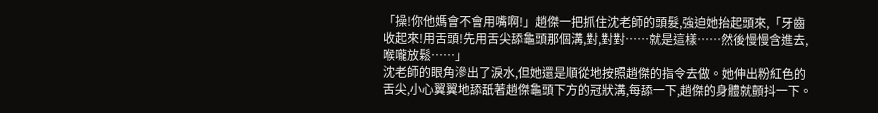「操!你他媽會不會用嘴啊!」趙傑一把抓住沈老師的頭髮,強迫她抬起頭來,「牙齒收起來!用舌頭!先用舌尖舔龜頭那個溝,對,對對……就是這樣……然後慢慢含進去,喉嚨放鬆……」
沈老師的眼角滲出了淚水,但她還是順從地按照趙傑的指令去做。她伸出粉紅色的舌尖,小心翼翼地舔舐著趙傑龜頭下方的冠狀溝,每舔一下,趙傑的身體就顫抖一下。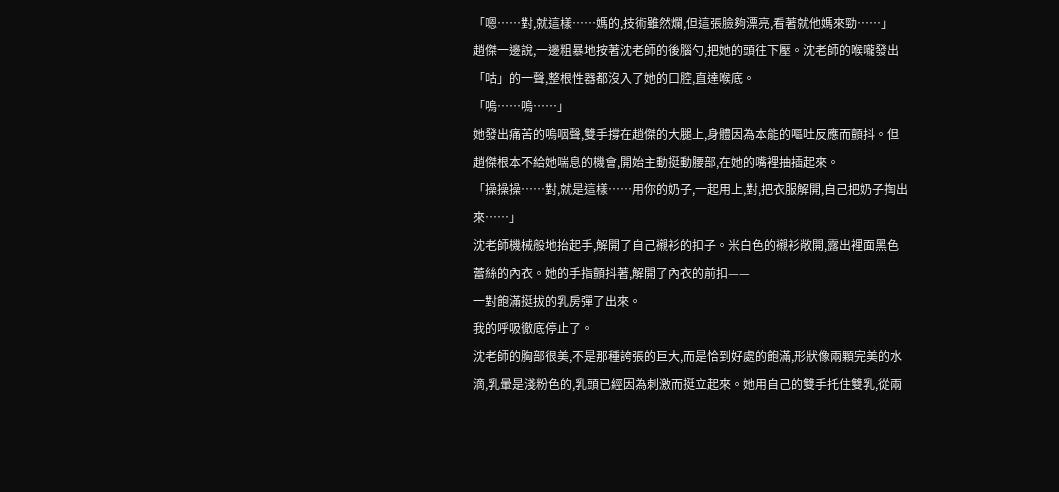「嗯……對,就這樣……媽的,技術雖然爛,但這張臉夠漂亮,看著就他媽來勁……」
趙傑一邊說,一邊粗暴地按著沈老師的後腦勺,把她的頭往下壓。沈老師的喉嚨發出「咕」的一聲,整根性器都沒入了她的口腔,直達喉底。
「嗚……嗚……」
她發出痛苦的嗚咽聲,雙手撐在趙傑的大腿上,身體因為本能的嘔吐反應而顫抖。但趙傑根本不給她喘息的機會,開始主動挺動腰部,在她的嘴裡抽插起來。
「操操操……對,就是這樣……用你的奶子,一起用上,對,把衣服解開,自己把奶子掏出來……」
沈老師機械般地抬起手,解開了自己襯衫的扣子。米白色的襯衫敞開,露出裡面黑色蕾絲的內衣。她的手指顫抖著,解開了內衣的前扣——
一對飽滿挺拔的乳房彈了出來。
我的呼吸徹底停止了。
沈老師的胸部很美,不是那種誇張的巨大,而是恰到好處的飽滿,形狀像兩顆完美的水滴,乳暈是淺粉色的,乳頭已經因為刺激而挺立起來。她用自己的雙手托住雙乳,從兩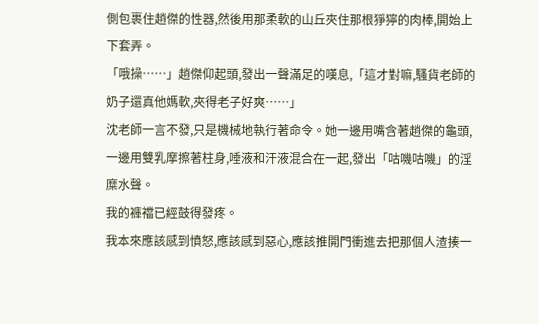側包裹住趙傑的性器,然後用那柔軟的山丘夾住那根猙獰的肉棒,開始上下套弄。
「哦操……」趙傑仰起頭,發出一聲滿足的嘆息,「這才對嘛,騷貨老師的奶子還真他媽軟,夾得老子好爽……」
沈老師一言不發,只是機械地執行著命令。她一邊用嘴含著趙傑的龜頭,一邊用雙乳摩擦著柱身,唾液和汗液混合在一起,發出「咕嘰咕嘰」的淫糜水聲。
我的褲襠已經鼓得發疼。
我本來應該感到憤怒,應該感到惡心,應該推開門衝進去把那個人渣揍一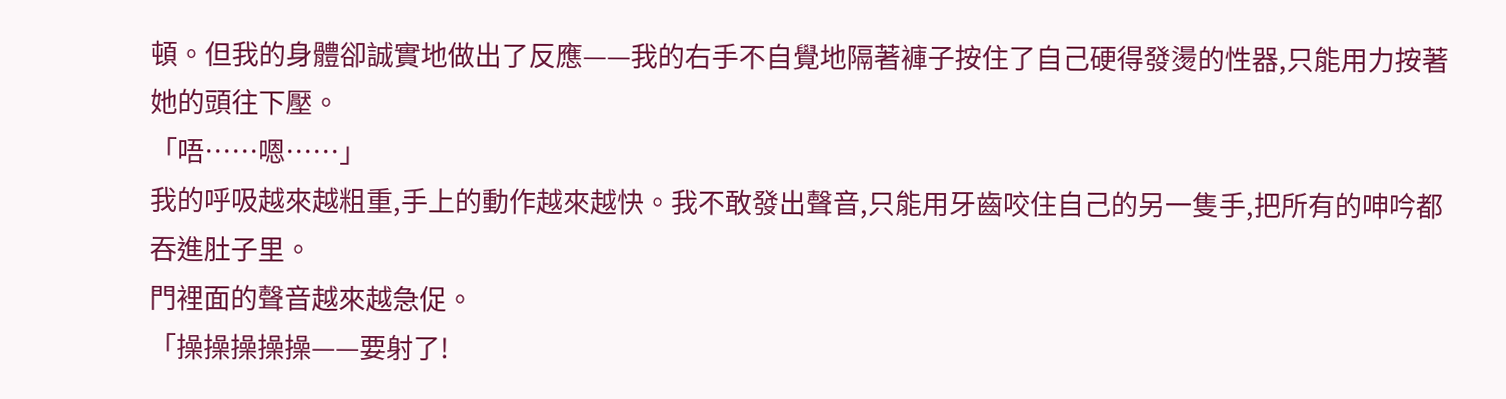頓。但我的身體卻誠實地做出了反應——我的右手不自覺地隔著褲子按住了自己硬得發燙的性器,只能用力按著她的頭往下壓。
「唔……嗯……」
我的呼吸越來越粗重,手上的動作越來越快。我不敢發出聲音,只能用牙齒咬住自己的另一隻手,把所有的呻吟都吞進肚子里。
門裡面的聲音越來越急促。
「操操操操操——要射了!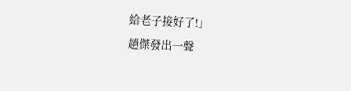給老子接好了!」
趙傑發出一聲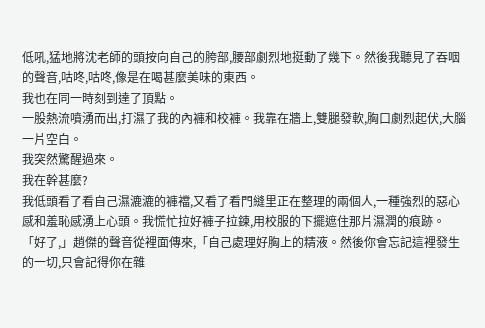低吼,猛地將沈老師的頭按向自己的胯部,腰部劇烈地挺動了幾下。然後我聽見了吞咽的聲音,咕咚,咕咚,像是在喝甚麼美味的東西。
我也在同一時刻到達了頂點。
一股熱流噴湧而出,打濕了我的內褲和校褲。我靠在牆上,雙腿發軟,胸口劇烈起伏,大腦一片空白。
我突然驚醒過來。
我在幹甚麼?
我低頭看了看自己濕漉漉的褲襠,又看了看門縫里正在整理的兩個人,一種強烈的惡心感和羞恥感湧上心頭。我慌忙拉好褲子拉鍊,用校服的下擺遮住那片濕潤的痕跡。
「好了,」趙傑的聲音從裡面傳來,「自己處理好胸上的精液。然後你會忘記這裡發生的一切,只會記得你在雜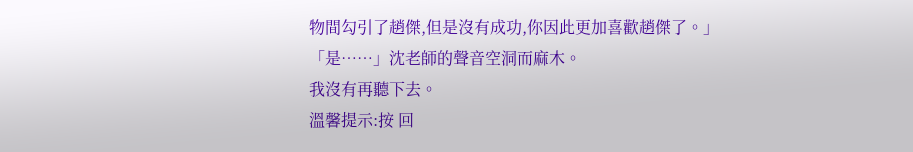物間勾引了趙傑,但是沒有成功,你因此更加喜歡趙傑了。」
「是……」沈老師的聲音空洞而麻木。
我沒有再聽下去。
溫馨提示:按 回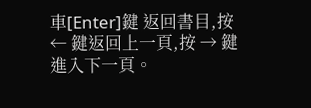車[Enter]鍵 返回書目,按 ← 鍵返回上一頁,按 → 鍵進入下一頁。